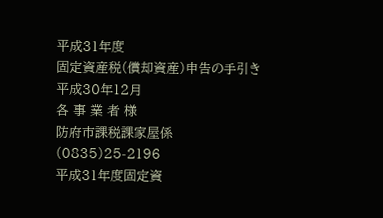平成31年度
固定資産税(償却資産)申告の手引き
平成30年12月
各 事 業 者 様
防府市課税課家屋係
(0835)25-2196
平成31年度固定資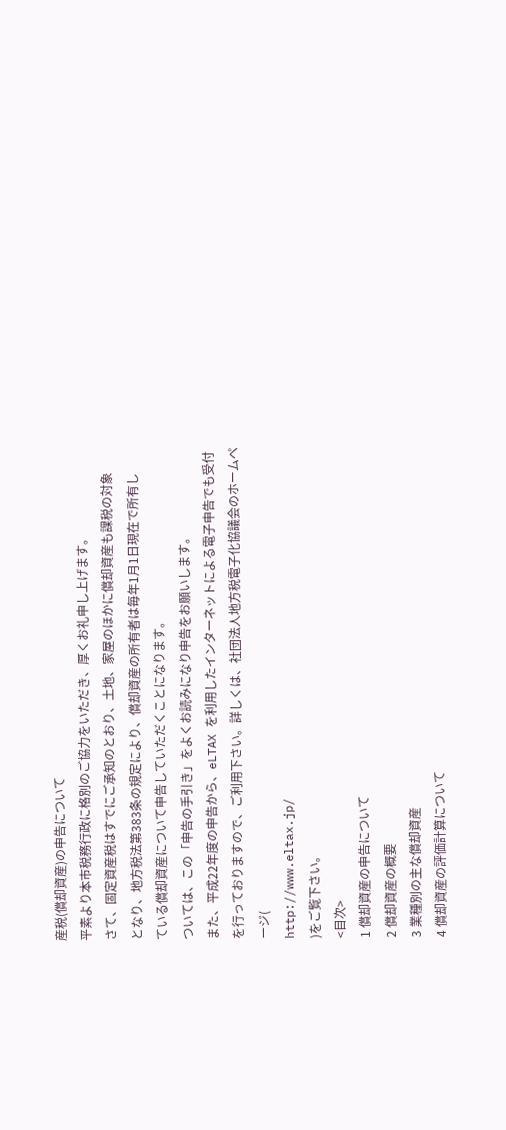産税(償却資産)の申告について
平素より本市税務行政に格別のご協力をいただき、厚くお礼申し上げます。
さて、固定資産税はすでにご承知のとおり、土地、家屋のほかに償却資産も課税の対象
となり、地方税法第383条の規定により、償却資産の所有者は毎年1月1日現在で所有し
ている償却資産について申告していただくことになります。
ついては、この「申告の手引き」をよくお読みになり申告をお願いします。
また、平成22年度の申告から、eLTAX を利用したインターネットによる電子申告でも受付
を行っておりますので、ご利用下さい。詳しくは、社団法人地方税電子化協議会のホームペ
ージ(
http://www.eltax.jp/
)をご覧下さい。
<目次>
1 償却資産の申告について
2 償却資産の概要
3 業種別の主な償却資産
4 償却資産の評価計算について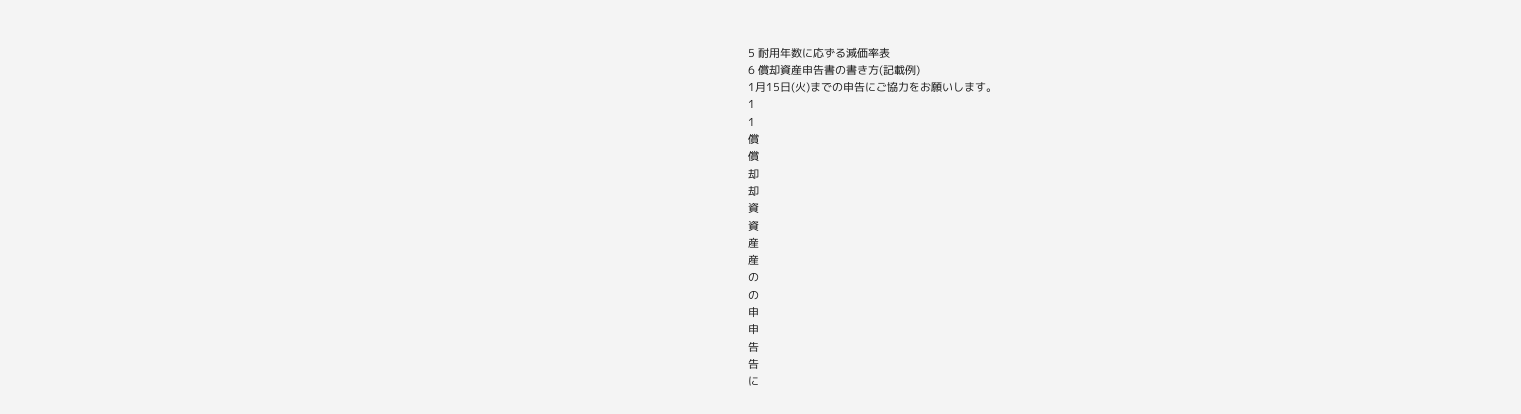5 耐用年数に応ずる減価率表
6 償却資産申告書の書き方(記載例)
1月15日(火)までの申告にご協力をお願いします。
1
1
償
償
却
却
資
資
産
産
の
の
申
申
告
告
に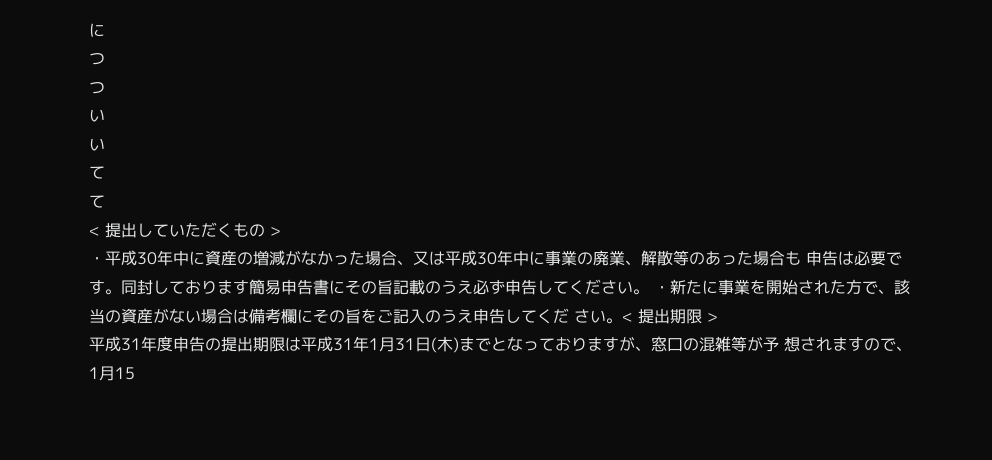に
つ
つ
い
い
て
て
< 提出していただくもの >
・平成30年中に資産の増減がなかった場合、又は平成30年中に事業の廃業、解散等のあった場合も 申告は必要です。同封しております簡易申告書にその旨記載のうえ必ず申告してください。 ・新たに事業を開始された方で、該当の資産がない場合は備考欄にその旨をご記入のうえ申告してくだ さい。< 提出期限 >
平成31年度申告の提出期限は平成31年1月31日(木)までとなっておりますが、窓口の混雑等が予 想されますので、1月15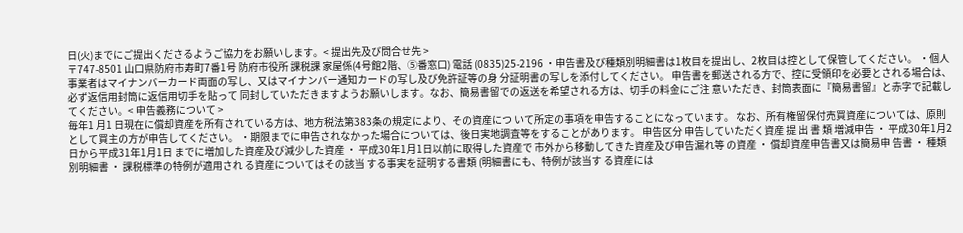日(火)までにご提出くださるようご協力をお願いします。< 提出先及び問合せ先 >
〒747-8501 山口県防府市寿町7番1号 防府市役所 課税課 家屋係(4号館2階、⑤番窓口) 電話 (0835)25-2196 ・申告書及び種類別明細書は1枚目を提出し、2枚目は控として保管してください。 ・個人事業者はマイナンバーカード両面の写し、又はマイナンバー通知カードの写し及び免許証等の身 分証明書の写しを添付してください。 申告書を郵送される方で、控に受領印を必要とされる場合は、必ず返信用封筒に返信用切手を貼って 同封していただきますようお願いします。なお、簡易書留での返送を希望される方は、切手の料金にご注 意いただき、封筒表面に『簡易書留』と赤字で記載してください。< 申告義務について >
毎年1 月1 日現在に償却資産を所有されている方は、地方税法第383条の規定により、その資産につ いて所定の事項を申告することになっています。 なお、所有権留保付売買資産については、原則として買主の方が申告してください。 ・期限までに申告されなかった場合については、後日実地調査等をすることがあります。 申告区分 申告していただく資産 提 出 書 類 増減申告 ・ 平成30年1月2日から平成31年1月1日 までに増加した資産及び減少した資産 ・ 平成30年1月1日以前に取得した資産で 市外から移動してきた資産及び申告漏れ等 の資産 ・ 償却資産申告書又は簡易申 告書 ・ 種類別明細書 ・ 課税標準の特例が適用され る資産についてはその該当 する事実を証明する書類 (明細書にも、特例が該当す る資産には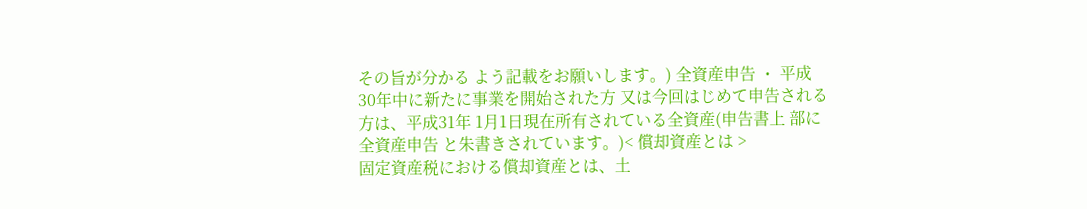その旨が分かる よう記載をお願いします。) 全資産申告 ・ 平成30年中に新たに事業を開始された方 又は今回はじめて申告される方は、平成31年 1月1日現在所有されている全資産(申告書上 部に 全資産申告 と朱書きされています。)< 償却資産とは >
固定資産税における償却資産とは、土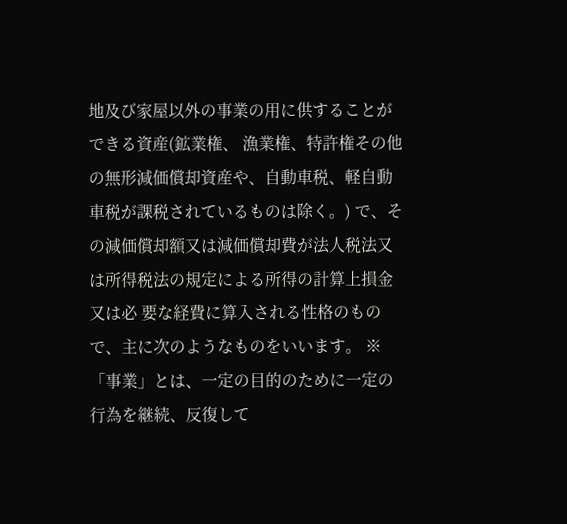地及び家屋以外の事業の用に供することができる資産(鉱業権、 漁業権、特許権その他の無形減価償却資産や、自動車税、軽自動車税が課税されているものは除く。) で、その減価償却額又は減価償却費が法人税法又は所得税法の規定による所得の計算上損金又は必 要な経費に算入される性格のもので、主に次のようなものをいいます。 ※「事業」とは、一定の目的のために一定の行為を継続、反復して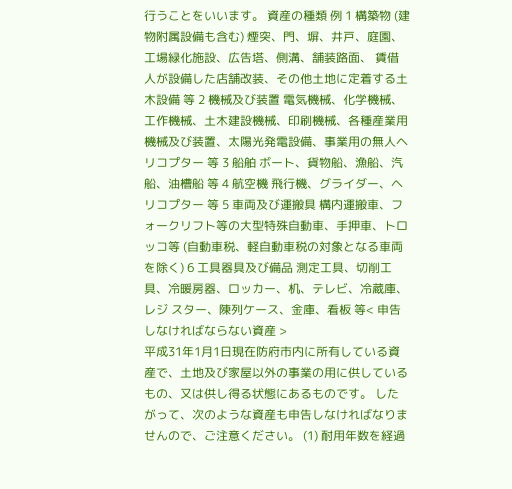行うことをいいます。 資産の種類 例 1 構築物 (建物附属設備も含む) 煙突、門、塀、井戸、庭園、工場緑化施設、広告塔、側溝、舗装路面、 賃借人が設備した店舗改装、その他土地に定着する土木設備 等 2 機械及び装置 電気機械、化学機械、工作機械、土木建設機械、印刷機械、各種産業用 機械及び装置、太陽光発電設備、事業用の無人ヘリコプター 等 3 船舶 ボート、貨物船、漁船、汽船、油槽船 等 4 航空機 飛行機、グライダー、ヘリコプター 等 5 車両及び運搬具 構内運搬車、フォークリフト等の大型特殊自動車、手押車、トロッコ等 (自動車税、軽自動車税の対象となる車両を除く) 6 工具器具及び備品 測定工具、切削工具、冷暖房器、ロッカー、机、テレビ、冷蔵庫、レジ スター、陳列ケース、金庫、看板 等< 申告しなければならない資産 >
平成31年1月1日現在防府市内に所有している資産で、土地及び家屋以外の事業の用に供している もの、又は供し得る状態にあるものです。 したがって、次のような資産も申告しなければなりませんので、ご注意ください。 (1) 耐用年数を経過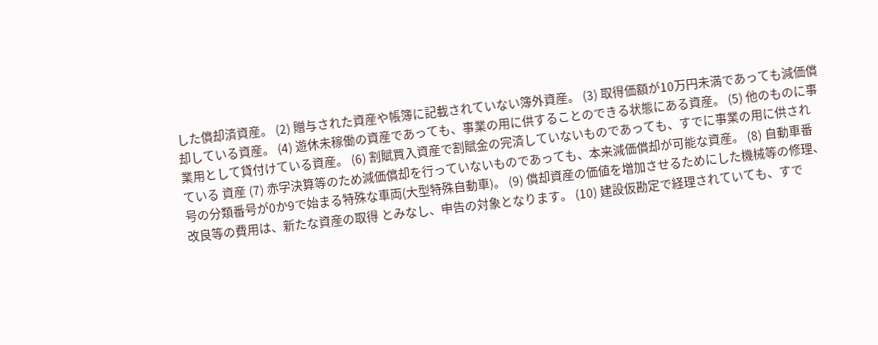した償却済資産。 (2) 贈与された資産や帳簿に記載されていない簿外資産。 (3) 取得価額が10万円未満であっても減価償却している資産。 (4) 遊休未稼働の資産であっても、事業の用に供することのできる状態にある資産。 (5) 他のものに事業用として貸付けている資産。 (6) 割賦買入資産で割賦金の完済していないものであっても、すでに事業の用に供されている 資産 (7) 赤字決算等のため減価償却を行っていないものであっても、本来減価償却が可能な資産。 (8) 自動車番号の分類番号が0か9で始まる特殊な車両(大型特殊自動車)。 (9) 償却資産の価値を増加させるためにした機械等の修理、改良等の費用は、新たな資産の取得 とみなし、申告の対象となります。 (10) 建設仮勘定で経理されていても、すで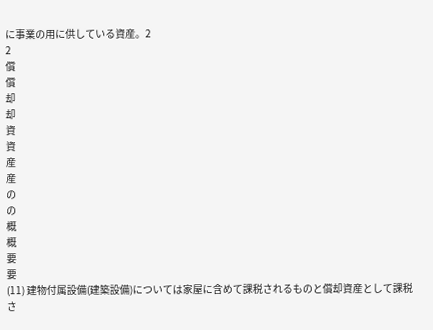に事業の用に供している資産。2
2
償
償
却
却
資
資
産
産
の
の
概
概
要
要
(11) 建物付属設備(建築設備)については家屋に含めて課税されるものと償却資産として課税さ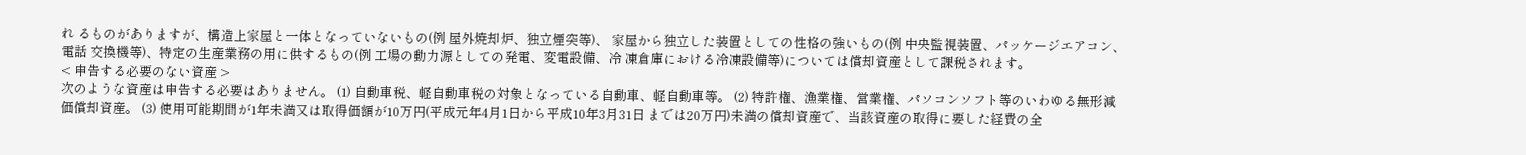れ るものがありますが、構造上家屋と一体となっていないもの(例 屋外焼却炉、独立煙突等)、 家屋から独立した装置としての性格の強いもの(例 中央監視装置、パッケージエアコン、電話 交換機等)、特定の生産業務の用に供するもの(例 工場の動力源としての発電、変電設備、冷 凍倉庫における冷凍設備等)については償却資産として課税されます。
< 申告する必要のない資産 >
次のような資産は申告する必要はありません。 (1) 自動車税、軽自動車税の対象となっている自動車、軽自動車等。 (2) 特許権、漁業権、営業権、パソコンソフト等のいわゆる無形減価償却資産。 (3) 使用可能期間が1年未満又は取得価額が10万円(平成元年4月1日から平成10年3月31日 までは20万円)未満の償却資産で、当該資産の取得に要した経費の全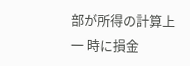部が所得の計算上一 時に損金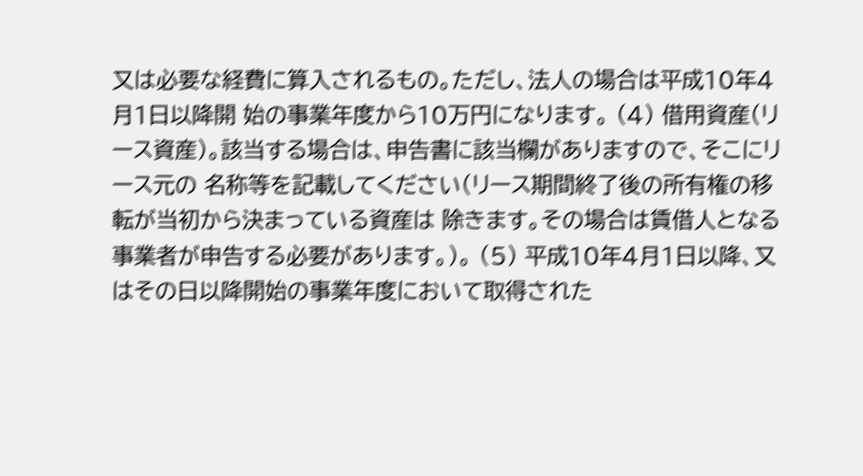又は必要な経費に算入されるもの。ただし、法人の場合は平成10年4月1日以降開 始の事業年度から10万円になります。 (4) 借用資産(リース資産)。該当する場合は、申告書に該当欄がありますので、そこにリース元の 名称等を記載してください(リース期間終了後の所有権の移転が当初から決まっている資産は 除きます。その場合は賃借人となる事業者が申告する必要があります。)。 (5) 平成10年4月1日以降、又はその日以降開始の事業年度において取得された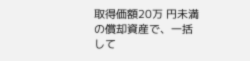取得価額20万 円未満の償却資産で、一括して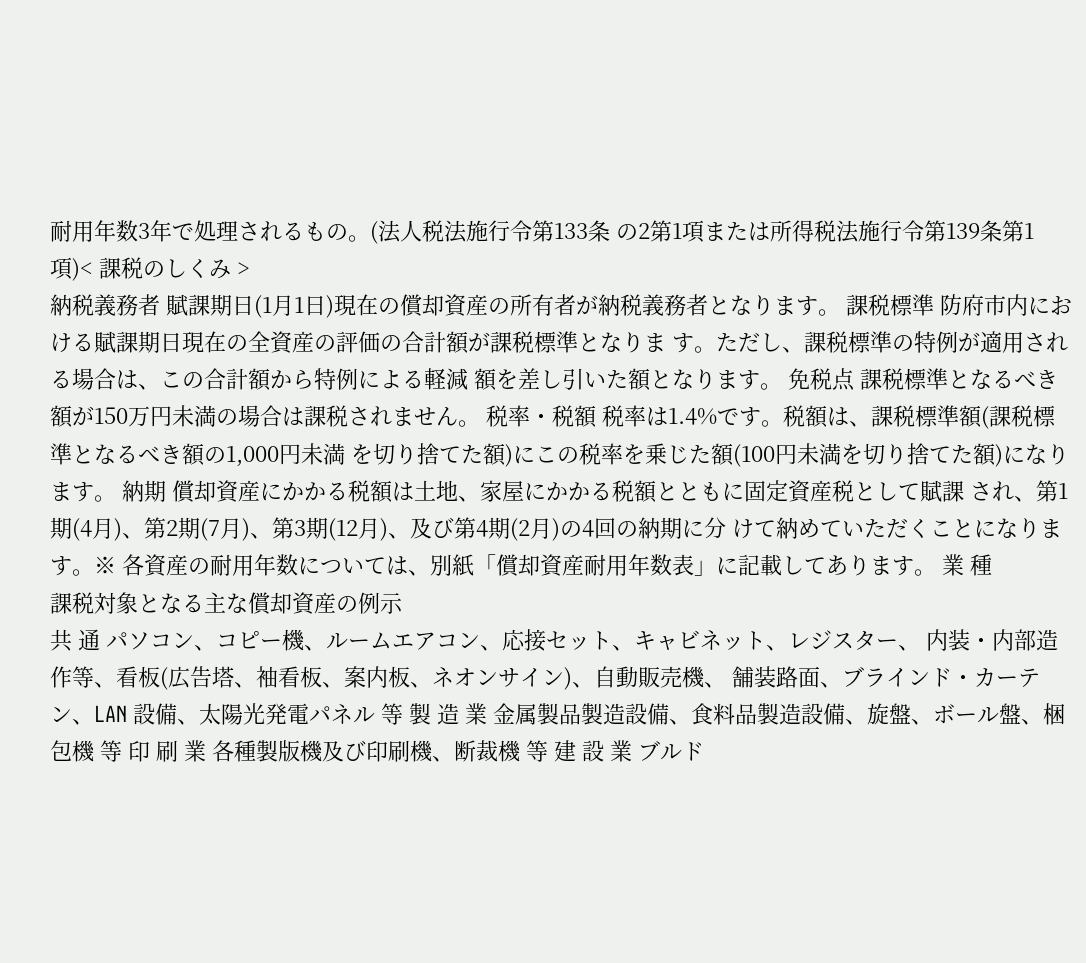耐用年数3年で処理されるもの。(法人税法施行令第133条 の2第1項または所得税法施行令第139条第1項)< 課税のしくみ >
納税義務者 賦課期日(1月1日)現在の償却資産の所有者が納税義務者となります。 課税標準 防府市内における賦課期日現在の全資産の評価の合計額が課税標準となりま す。ただし、課税標準の特例が適用される場合は、この合計額から特例による軽減 額を差し引いた額となります。 免税点 課税標準となるべき額が150万円未満の場合は課税されません。 税率・税額 税率は1.4%です。税額は、課税標準額(課税標準となるべき額の1,000円未満 を切り捨てた額)にこの税率を乗じた額(100円未満を切り捨てた額)になります。 納期 償却資産にかかる税額は土地、家屋にかかる税額とともに固定資産税として賦課 され、第1期(4月)、第2期(7月)、第3期(12月)、及び第4期(2月)の4回の納期に分 けて納めていただくことになります。※ 各資産の耐用年数については、別紙「償却資産耐用年数表」に記載してあります。 業 種
課税対象となる主な償却資産の例示
共 通 パソコン、コピー機、ルームエアコン、応接セット、キャビネット、レジスター、 内装・内部造作等、看板(広告塔、袖看板、案内板、ネオンサイン)、自動販売機、 舗装路面、ブラインド・カーテン、LAN 設備、太陽光発電パネル 等 製 造 業 金属製品製造設備、食料品製造設備、旋盤、ボール盤、梱包機 等 印 刷 業 各種製版機及び印刷機、断裁機 等 建 設 業 ブルド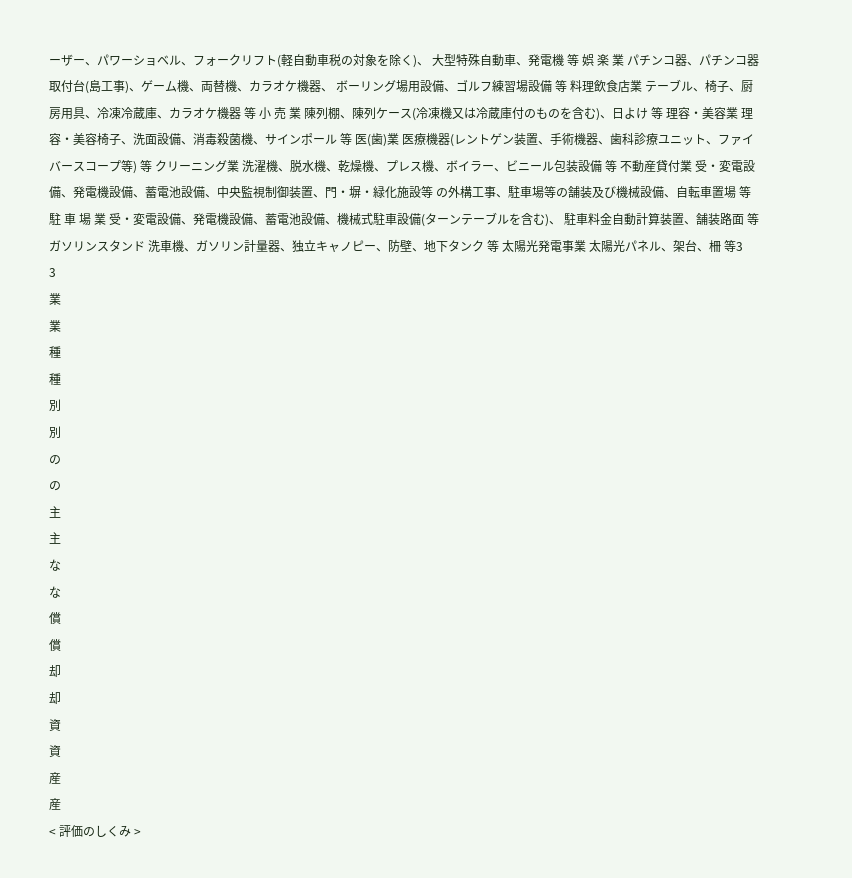ーザー、パワーショベル、フォークリフト(軽自動車税の対象を除く)、 大型特殊自動車、発電機 等 娯 楽 業 パチンコ器、パチンコ器取付台(島工事)、ゲーム機、両替機、カラオケ機器、 ボーリング場用設備、ゴルフ練習場設備 等 料理飲食店業 テーブル、椅子、厨房用具、冷凍冷蔵庫、カラオケ機器 等 小 売 業 陳列棚、陳列ケース(冷凍機又は冷蔵庫付のものを含む)、日よけ 等 理容・美容業 理容・美容椅子、洗面設備、消毒殺菌機、サインポール 等 医(歯)業 医療機器(レントゲン装置、手術機器、歯科診療ユニット、ファイバースコープ等) 等 クリーニング業 洗濯機、脱水機、乾燥機、プレス機、ボイラー、ビニール包装設備 等 不動産貸付業 受・変電設備、発電機設備、蓄電池設備、中央監視制御装置、門・塀・緑化施設等 の外構工事、駐車場等の舗装及び機械設備、自転車置場 等 駐 車 場 業 受・変電設備、発電機設備、蓄電池設備、機械式駐車設備(ターンテーブルを含む)、 駐車料金自動計算装置、舗装路面 等 ガソリンスタンド 洗車機、ガソリン計量器、独立キャノピー、防壁、地下タンク 等 太陽光発電事業 太陽光パネル、架台、柵 等3
3
業
業
種
種
別
別
の
の
主
主
な
な
償
償
却
却
資
資
産
産
< 評価のしくみ >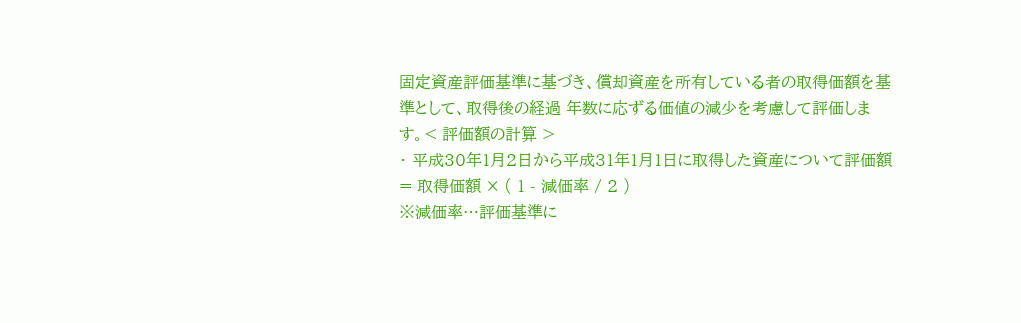固定資産評価基準に基づき、償却資産を所有している者の取得価額を基準として、取得後の経過 年数に応ずる価値の減少を考慮して評価します。< 評価額の計算 >
・ 平成30年1月2日から平成31年1月1日に取得した資産について評価額 = 取得価額 × ( 1 - 減価率 / 2 )
※減価率…評価基準に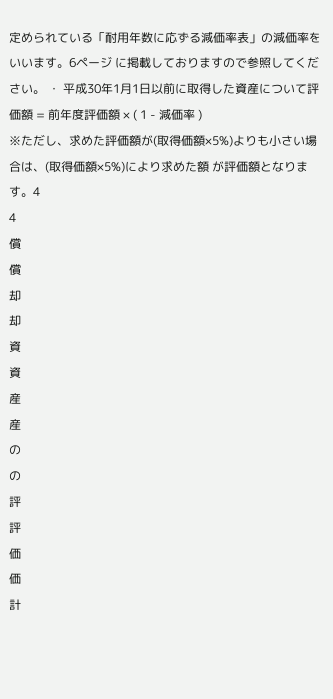定められている「耐用年数に応ずる減価率表」の減価率をいいます。6ページ に掲載しておりますので参照してください。 ・ 平成30年1月1日以前に取得した資産について評価額 = 前年度評価額 × ( 1 - 減価率 )
※ただし、求めた評価額が(取得価額×5%)よりも小さい場合は、(取得価額×5%)により求めた額 が評価額となります。4
4
償
償
却
却
資
資
産
産
の
の
評
評
価
価
計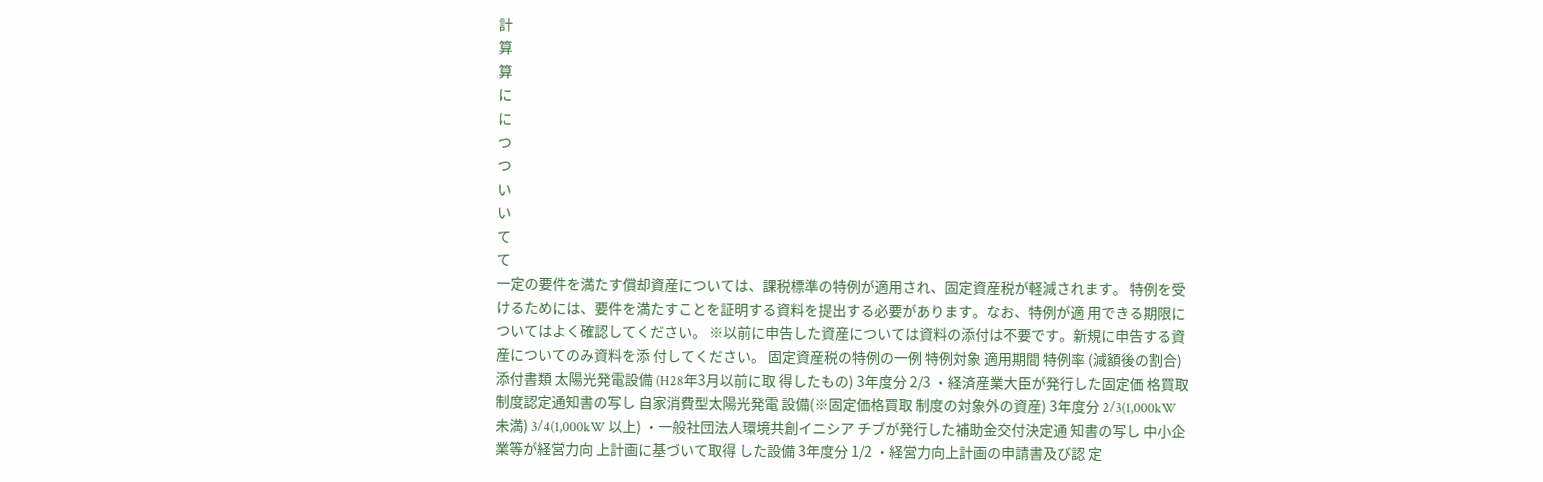計
算
算
に
に
つ
つ
い
い
て
て
一定の要件を満たす償却資産については、課税標準の特例が適用され、固定資産税が軽減されます。 特例を受けるためには、要件を満たすことを証明する資料を提出する必要があります。なお、特例が適 用できる期限についてはよく確認してください。 ※以前に申告した資産については資料の添付は不要です。新規に申告する資産についてのみ資料を添 付してください。 固定資産税の特例の一例 特例対象 適用期間 特例率 (減額後の割合) 添付書類 太陽光発電設備 (H28年3月以前に取 得したもの) 3年度分 2/3 ・経済産業大臣が発行した固定価 格買取制度認定通知書の写し 自家消費型太陽光発電 設備(※固定価格買取 制度の対象外の資産) 3年度分 2/3(1,000kW未満) 3/4(1,000kW 以上) ・一般社団法人環境共創イニシア チブが発行した補助金交付決定通 知書の写し 中小企業等が経営力向 上計画に基づいて取得 した設備 3年度分 1/2 ・経営力向上計画の申請書及び認 定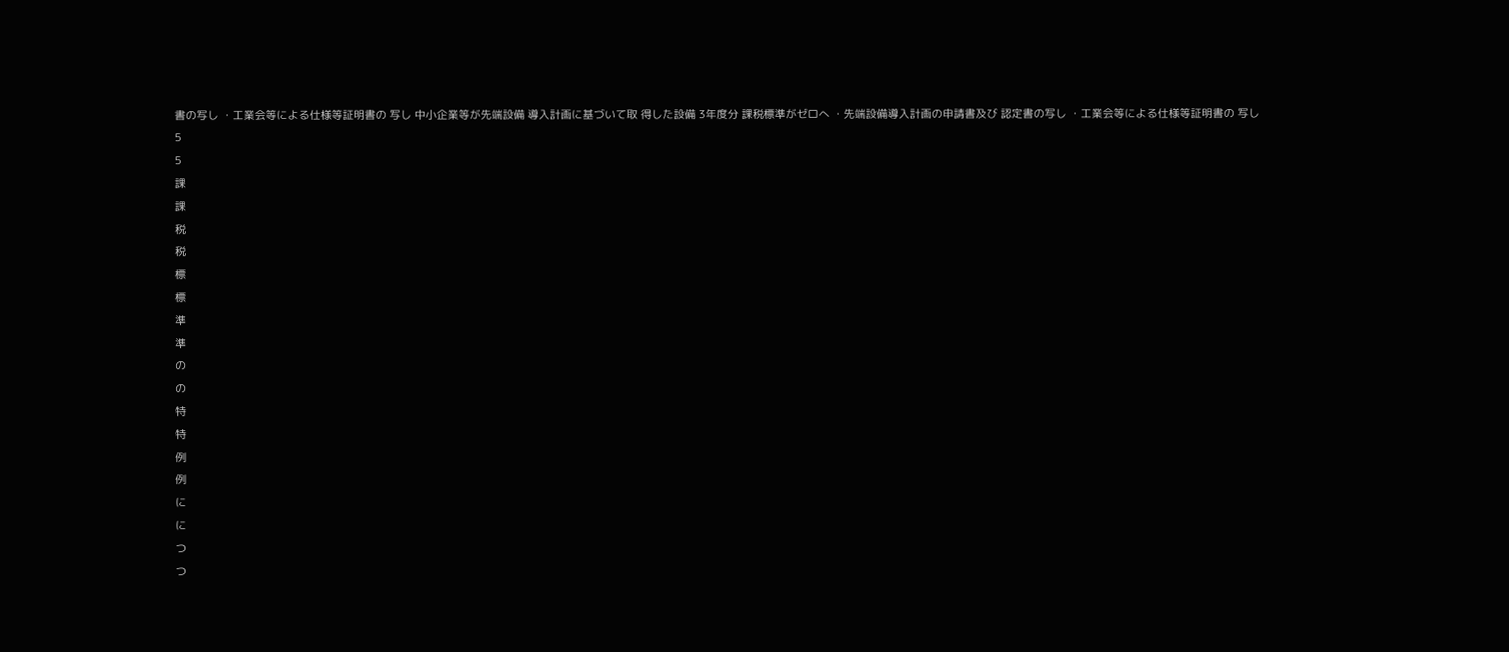書の写し ・工業会等による仕様等証明書の 写し 中小企業等が先端設備 導入計画に基づいて取 得した設備 3年度分 課税標準がゼロへ ・先端設備導入計画の申請書及び 認定書の写し ・工業会等による仕様等証明書の 写し
5
5
課
課
税
税
標
標
準
準
の
の
特
特
例
例
に
に
つ
つ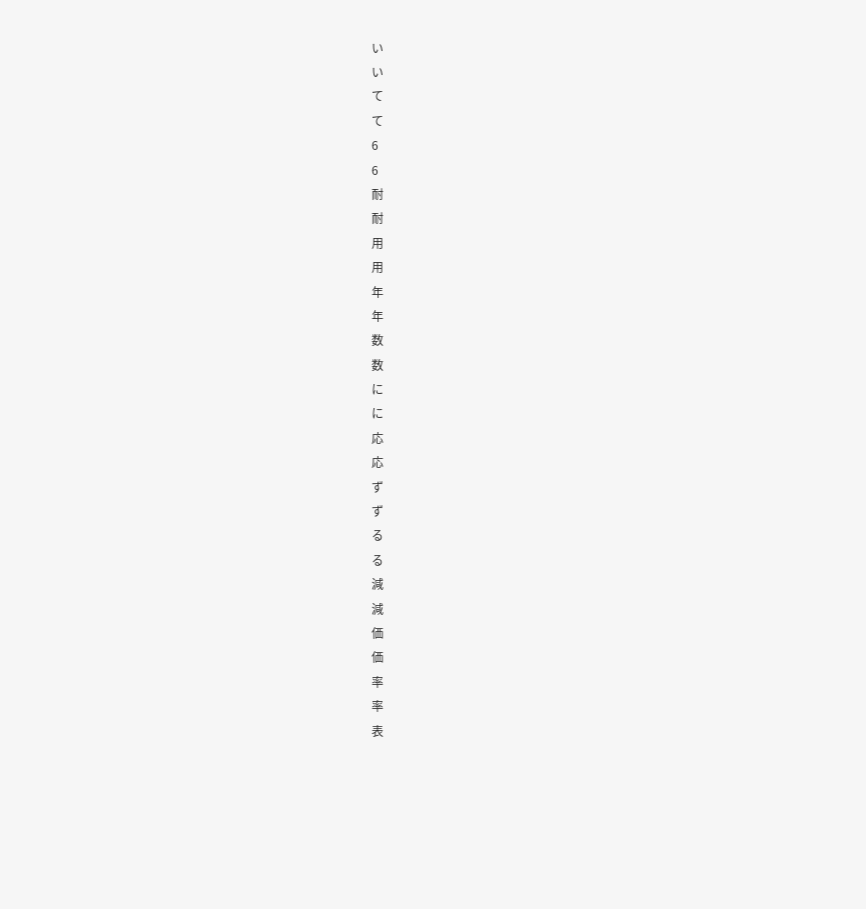い
い
て
て
6
6
耐
耐
用
用
年
年
数
数
に
に
応
応
ず
ず
る
る
減
減
価
価
率
率
表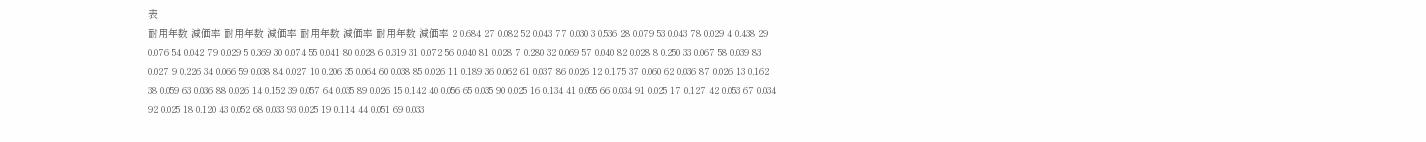表
耐用年数 減価率 耐用年数 減価率 耐用年数 減価率 耐用年数 減価率 2 0.684 27 0.082 52 0.043 77 0.030 3 0.536 28 0.079 53 0.043 78 0.029 4 0.438 29 0.076 54 0.042 79 0.029 5 0.369 30 0.074 55 0.041 80 0.028 6 0.319 31 0.072 56 0.040 81 0.028 7 0.280 32 0.069 57 0.040 82 0.028 8 0.250 33 0.067 58 0.039 83 0.027 9 0.226 34 0.066 59 0.038 84 0.027 10 0.206 35 0.064 60 0.038 85 0.026 11 0.189 36 0.062 61 0.037 86 0.026 12 0.175 37 0.060 62 0.036 87 0.026 13 0.162 38 0.059 63 0.036 88 0.026 14 0.152 39 0.057 64 0.035 89 0.026 15 0.142 40 0.056 65 0.035 90 0.025 16 0.134 41 0.055 66 0.034 91 0.025 17 0.127 42 0.053 67 0.034 92 0.025 18 0.120 43 0.052 68 0.033 93 0.025 19 0.114 44 0.051 69 0.033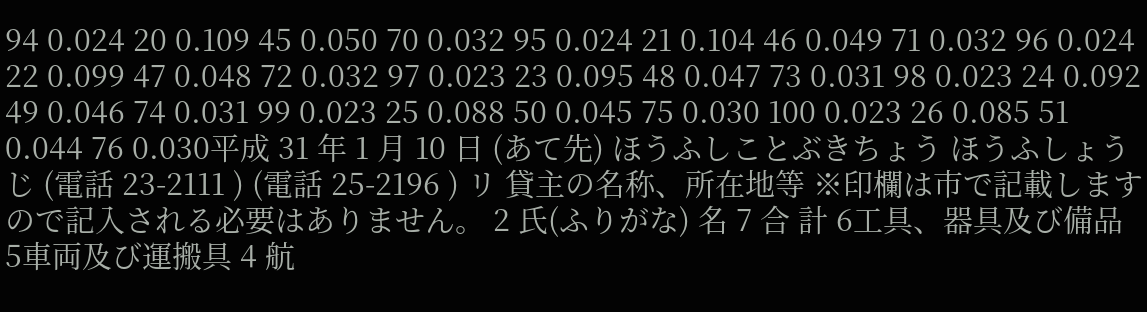94 0.024 20 0.109 45 0.050 70 0.032 95 0.024 21 0.104 46 0.049 71 0.032 96 0.024 22 0.099 47 0.048 72 0.032 97 0.023 23 0.095 48 0.047 73 0.031 98 0.023 24 0.092 49 0.046 74 0.031 99 0.023 25 0.088 50 0.045 75 0.030 100 0.023 26 0.085 51 0.044 76 0.030平成 31 年 1 月 10 日 (あて先) ほうふしことぶきちょう ほうふしょうじ (電話 23-2111 ) (電話 25-2196 ) リ 貸主の名称、所在地等 ※印欄は市で記載しますので記入される必要はありません。 2 氏(ふりがな) 名 7 合 計 6工具、器具及び備品 5車両及び運搬具 4 航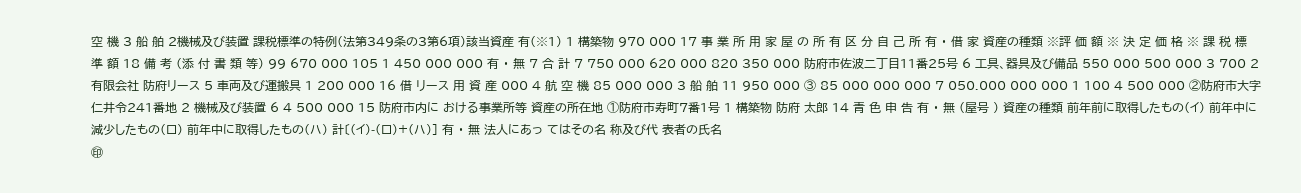空 機 3 船 舶 2機械及び装置 課税標準の特例(法第349条の3第6項)該当資産 有(※1) 1 構築物 970 000 17 事 業 所 用 家 屋 の 所 有 区 分 自 己 所 有 ・ 借 家 資産の種類 ※評 価 額 ※ 決 定 価 格 ※ 課 税 標 準 額 18 備 考 (添 付 書 類 等) 99 670 000 105 1 450 000 000 有 ・ 無 7 合 計 7 750 000 620 000 820 350 000 防府市佐波二丁目11番25号 6 工具、器具及び備品 550 000 500 000 3 700 2 有限会社 防府リース 5 車両及び運搬具 1 200 000 16 借 リース 用 資 産 000 4 航 空 機 85 000 000 3 船 舶 11 950 000 ③ 85 000 000 000 7 050.000 000 000 1 100 4 500 000 ②防府市大字仁井令241番地 2 機械及び装置 6 4 500 000 15 防府市内に おける事業所等 資産の所在地 ①防府市寿町7番1号 1 構築物 防府 太郎 14 青 色 申 告 有 ・ 無 (屋号 ) 資産の種類 前年前に取得したもの(イ) 前年中に減少したもの(ロ) 前年中に取得したもの(ハ) 計〔(イ)-(ロ)+(ハ)] 有 ・ 無 法人にあっ てはその名 称及び代 表者の氏名
㊞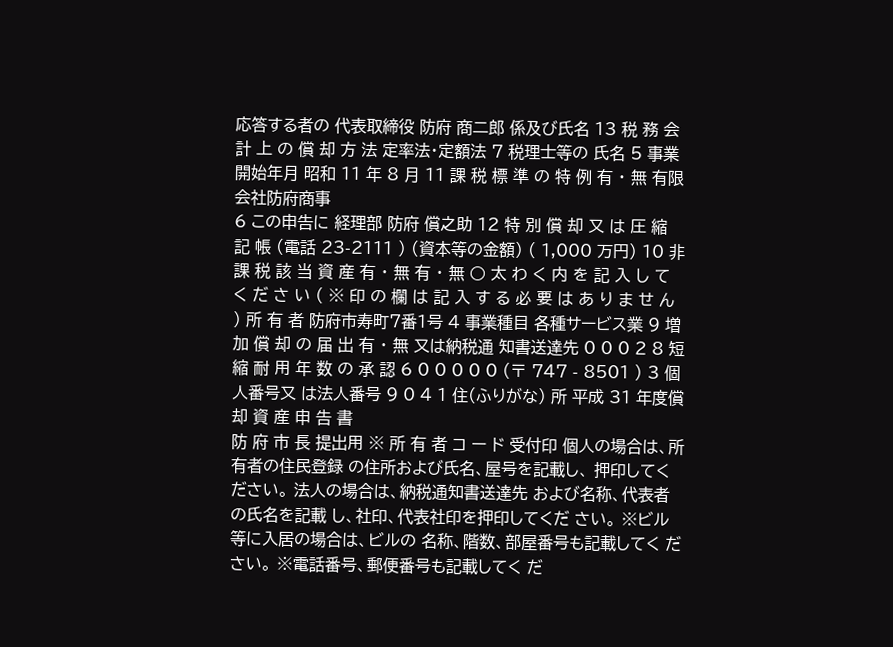応答する者の 代表取締役 防府 商二郎 係及び氏名 13 税 務 会 計 上 の 償 却 方 法 定率法・定額法 7 税理士等の 氏名 5 事業開始年月 昭和 11 年 8 月 11 課 税 標 準 の 特 例 有 ・ 無 有限会社防府商事
6 この申告に 経理部 防府 償之助 12 特 別 償 却 又 は 圧 縮 記 帳 (電話 23-2111 ) (資本等の金額) ( 1,000 万円) 10 非 課 税 該 当 資 産 有 ・ 無 有 ・ 無 ○ 太 わ く 内 を 記 入 し て く だ さ い ( ※ 印 の 欄 は 記 入 す る 必 要 は あ り ま せ ん ) 所 有 者 防府市寿町7番1号 4 事業種目 各種サービス業 9 増 加 償 却 の 届 出 有 ・ 無 又は納税通 知書送達先 0 0 0 2 8 短 縮 耐 用 年 数 の 承 認 6 0 0 0 0 0 (〒 747 - 8501 ) 3 個人番号又 は法人番号 9 0 4 1 住(ふりがな) 所 平成 31 年度償 却 資 産 申 告 書
防 府 市 長 提出用 ※ 所 有 者 コ ー ド 受付印 個人の場合は、所有者の住民登録 の住所および氏名、屋号を記載し、 押印してください。 法人の場合は、納税通知書送達先 および名称、代表者の氏名を記載 し、社印、代表社印を押印してくだ さい。 ※ビル等に入居の場合は、ビルの 名称、階数、部屋番号も記載してく ださい。 ※電話番号、郵便番号も記載してく だ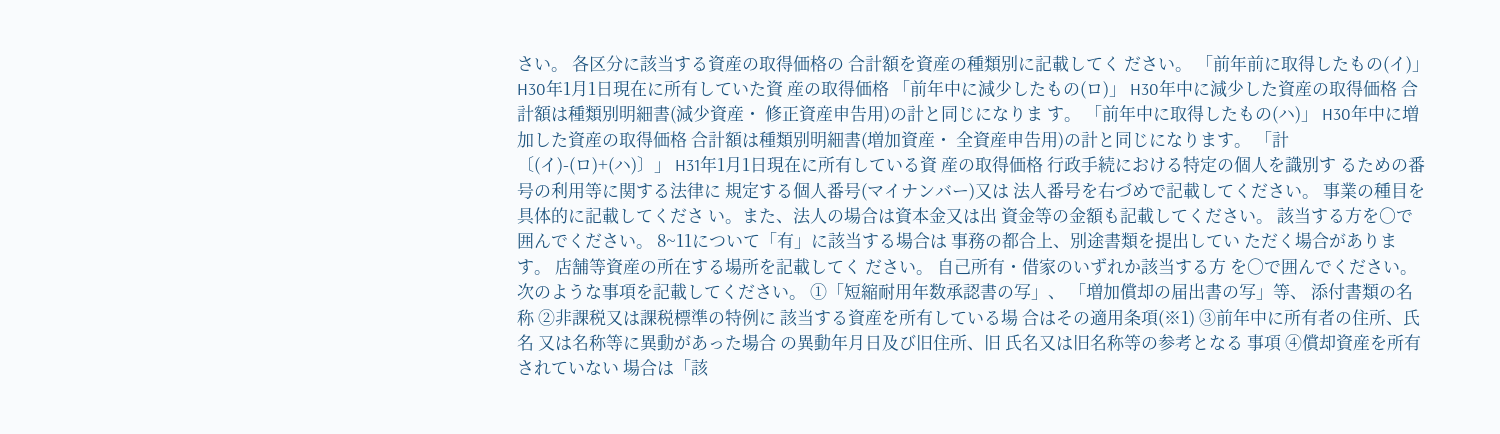さい。 各区分に該当する資産の取得価格の 合計額を資産の種類別に記載してく ださい。 「前年前に取得したもの(イ)」 H30年1月1日現在に所有していた資 産の取得価格 「前年中に減少したもの(ロ)」 H30年中に減少した資産の取得価格 合計額は種類別明細書(減少資産・ 修正資産申告用)の計と同じになりま す。 「前年中に取得したもの(ハ)」 H30年中に増加した資産の取得価格 合計額は種類別明細書(増加資産・ 全資産申告用)の計と同じになります。 「計〔(イ)-(ロ)+(ハ)〕」 H31年1月1日現在に所有している資 産の取得価格 行政手続における特定の個人を識別す るための番号の利用等に関する法律に 規定する個人番号(マイナンバー)又は 法人番号を右づめで記載してください。 事業の種目を具体的に記載してくださ い。また、法人の場合は資本金又は出 資金等の金額も記載してください。 該当する方を○で囲んでください。 8~11について「有」に該当する場合は 事務の都合上、別途書類を提出してい ただく場合があります。 店舗等資産の所在する場所を記載してく ださい。 自己所有・借家のいずれか該当する方 を○で囲んでください。 次のような事項を記載してください。 ①「短縮耐用年数承認書の写」、 「増加償却の届出書の写」等、 添付書類の名称 ②非課税又は課税標準の特例に 該当する資産を所有している場 合はその適用条項(※1) ③前年中に所有者の住所、氏名 又は名称等に異動があった場合 の異動年月日及び旧住所、旧 氏名又は旧名称等の参考となる 事項 ④償却資産を所有されていない 場合は「該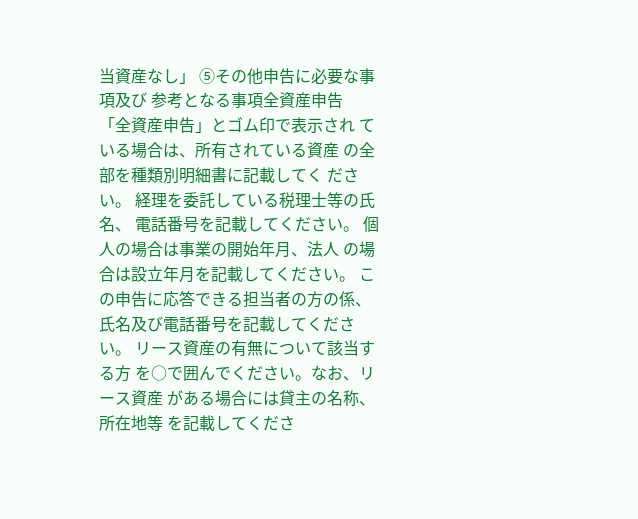当資産なし」 ⑤その他申告に必要な事項及び 参考となる事項全資産申告
「全資産申告」とゴム印で表示され ている場合は、所有されている資産 の全部を種類別明細書に記載してく ださい。 経理を委託している税理士等の氏名、 電話番号を記載してください。 個人の場合は事業の開始年月、法人 の場合は設立年月を記載してください。 この申告に応答できる担当者の方の係、 氏名及び電話番号を記載してください。 リース資産の有無について該当する方 を○で囲んでください。なお、リース資産 がある場合には貸主の名称、所在地等 を記載してくださ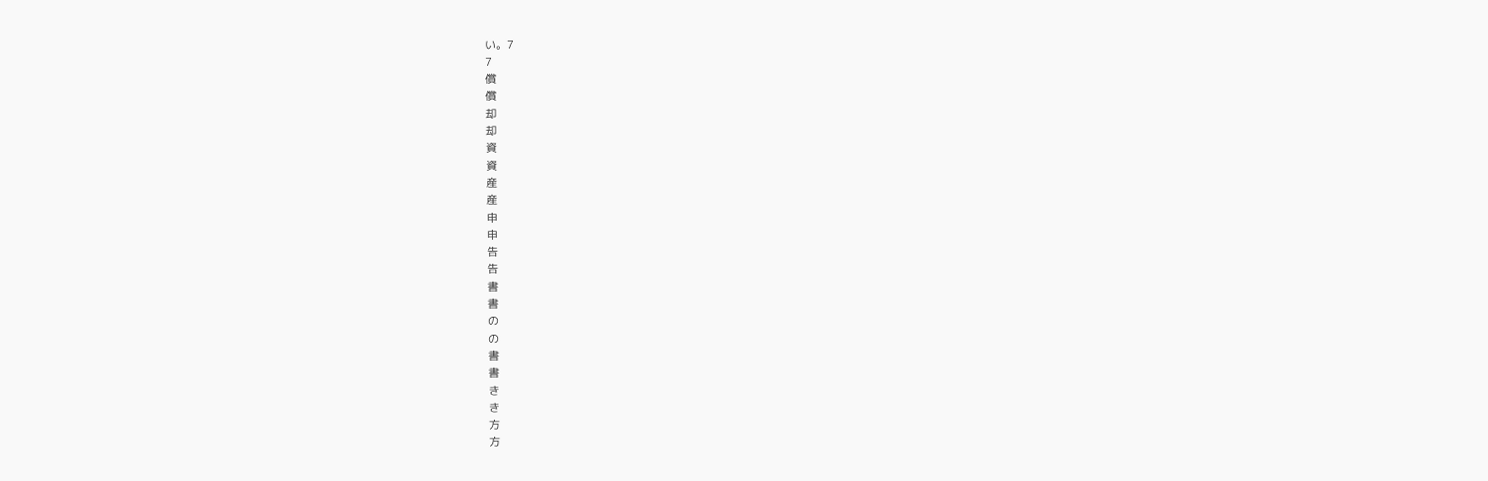い。7
7
償
償
却
却
資
資
産
産
申
申
告
告
書
書
の
の
書
書
き
き
方
方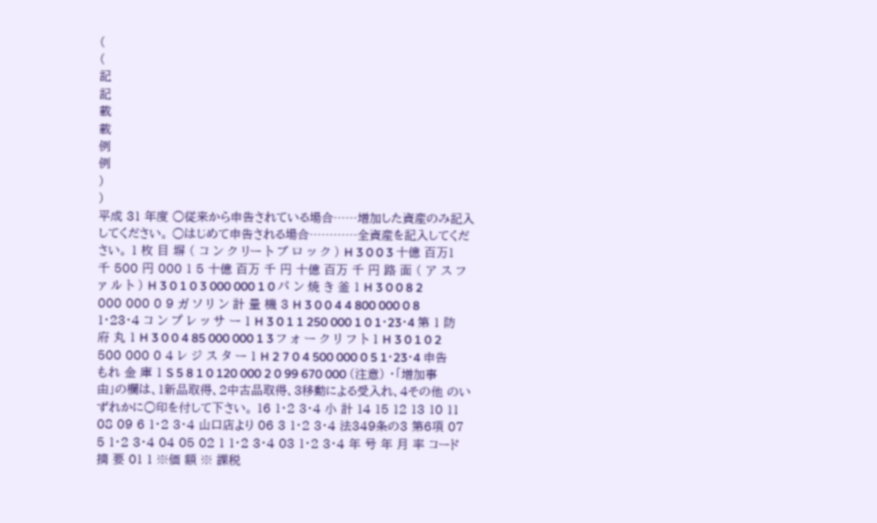(
(
記
記
載
載
例
例
)
)
平成 31 年度 ○従来から申告されている場合……増加した資産のみ記入 してください。 ○はじめて申告される場合…………全資産を記入してください。 1 枚 目 塀 ( コ ン ク リー ト ブ ロ ッ ク ) H 3 0 0 3 十億 百万1 千 500 円 000 1 5 十億 百万 千 円 十億 百万 千 円 路 面 ( ア ス フ ァ ル ト ) H 3 0 1 0 3 000 000 1 0 パ ン 焼 き 釜 1 H 3 0 0 8 2 000 000 0 9 ガ ソ リ ン 計 量 機 3 H 3 0 0 4 4 800 000 0 8 1・23・4 コ ン プ レ ッ サ ー 1 H 3 0 1 1 250 000 1 0 1・23・4 第 1 防 府 丸 1 H 3 0 0 4 85 000 000 1 3 フ ォ ー ク リ フ ト 1 H 3 0 1 0 2 500 000 0 4 レ ジ ス タ ー 1 H 2 7 0 4 500 000 0 5 1・23・4 申告もれ 金 庫 1 S 5 8 1 0 120 000 2 0 99 670 000 (注意) ・「増加事由」の欄は、1新品取得、2中古品取得、3移動による受入れ、4その他 のいずれかに○印を付して下さい。 16 1・2 3・4 小 計 14 15 12 13 10 11 08 09 6 1・2 3・4 山口店より 06 3 1・2 3・4 法349条の3 第6項 07 5 1・2 3・4 04 05 02 1 1・2 3・4 03 1・2 3・4 年 号 年 月 率 コード 摘 要 01 1 ※価 額 ※ 課税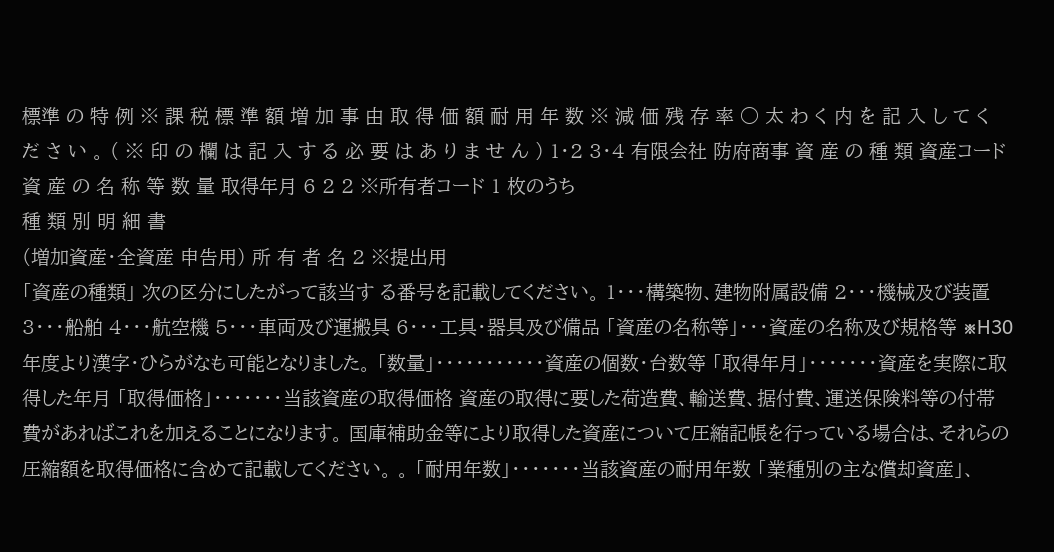標準 の 特 例 ※ 課 税 標 準 額 増 加 事 由 取 得 価 額 耐 用 年 数 ※ 減 価 残 存 率 ○ 太 わ く 内 を 記 入 し て く だ さ い 。 ( ※ 印 の 欄 は 記 入 す る 必 要 は あ り ま せ ん ) 1・2 3・4 有限会社 防府商事 資 産 の 種 類 資産コード 資 産 の 名 称 等 数 量 取得年月 6 2 2 ※所有者コード 1 枚のうち
種 類 別 明 細 書
(増加資産・全資産 申告用) 所 有 者 名 2 ※提出用
「資産の種類」 次の区分にしたがって該当す る番号を記載してください。 1・・・構築物、建物附属設備 2・・・機械及び装置 3・・・船舶 4・・・航空機 5・・・車両及び運搬具 6・・・工具・器具及び備品 「資産の名称等」・・・資産の名称及び規格等 ※H30年度より漢字・ひらがなも可能となりました。 「数量」・・・・・・・・・・・資産の個数・台数等 「取得年月」・・・・・・・資産を実際に取得した年月 「取得価格」・・・・・・・当該資産の取得価格 資産の取得に要した荷造費、輸送費、据付費、運送保険料等の付帯費があればこれを加えることになります。 国庫補助金等により取得した資産について圧縮記帳を行っている場合は、それらの圧縮額を取得価格に含めて記載してください。 。 「耐用年数」・・・・・・・当該資産の耐用年数 「業種別の主な償却資産」、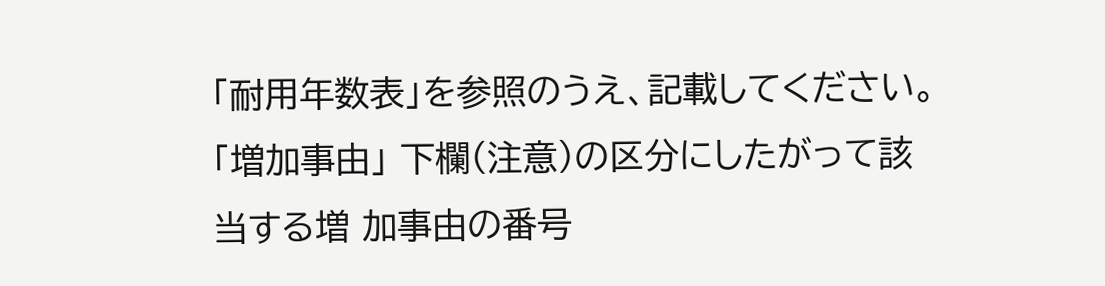「耐用年数表」を参照のうえ、記載してください。 「増加事由」 下欄(注意)の区分にしたがって該当する増 加事由の番号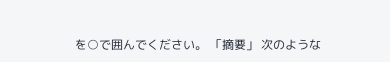を○で囲んでください。 「摘要」 次のような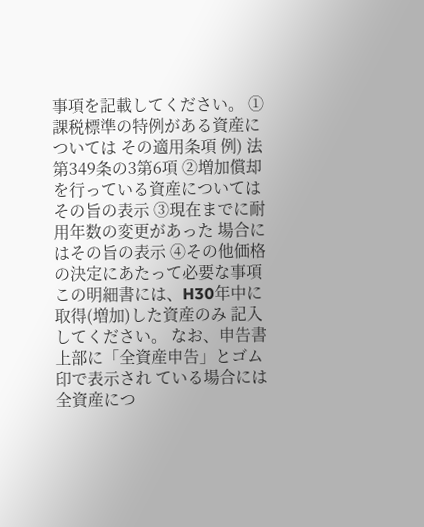事項を記載してください。 ①課税標準の特例がある資産については その適用条項 例) 法第349条の3第6項 ②増加償却を行っている資産については その旨の表示 ③現在までに耐用年数の変更があった 場合にはその旨の表示 ④その他価格の決定にあたって必要な事項 この明細書には、H30年中に取得(増加)した資産のみ 記入してください。 なお、申告書上部に「全資産申告」とゴム印で表示され ている場合には全資産につ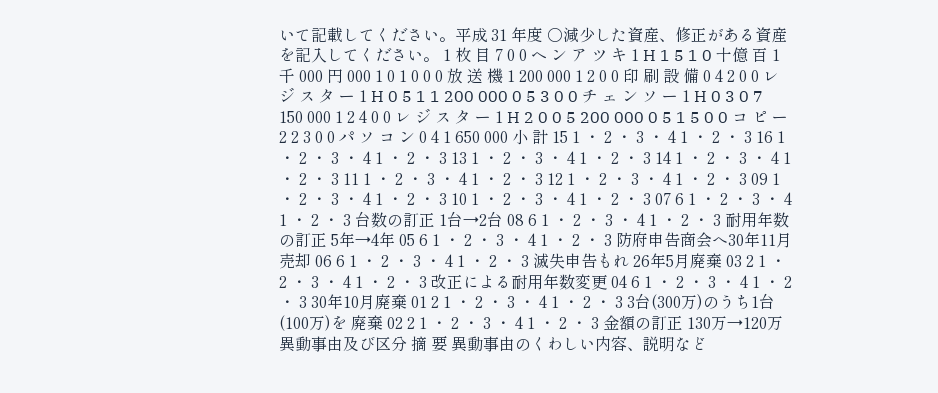いて記載してください。平成 31 年度 ○減少した資産、修正がある資産を記入してください。 1 枚 目 7 0 0 ヘ ン ア ツ キ 1 H 1 5 1 0 十億 百 1 千 000 円 000 1 0 1 0 0 0 放 送 機 1 200 000 1 2 0 0 印 刷 設 備 0 4 2 0 0 レ ジ ス タ ー 1 H 0 5 1 1 200 000 0 5 3 0 0 チ ェ ン ソ ー 1 H 0 3 0 7 150 000 1 2 4 0 0 レ ジ ス タ ー 1 H 2 0 0 5 200 000 0 5 1 5 0 0 コ ピ ー 2 2 3 0 0 パ ソ コ ン 0 4 1 650 000 小 計 15 1 ・ 2 ・ 3 ・ 4 1 ・ 2 ・ 3 16 1 ・ 2 ・ 3 ・ 4 1 ・ 2 ・ 3 13 1 ・ 2 ・ 3 ・ 4 1 ・ 2 ・ 3 14 1 ・ 2 ・ 3 ・ 4 1 ・ 2 ・ 3 11 1 ・ 2 ・ 3 ・ 4 1 ・ 2 ・ 3 12 1 ・ 2 ・ 3 ・ 4 1 ・ 2 ・ 3 09 1 ・ 2 ・ 3 ・ 4 1 ・ 2 ・ 3 10 1 ・ 2 ・ 3 ・ 4 1 ・ 2 ・ 3 07 6 1 ・ 2 ・ 3 ・ 4 1 ・ 2 ・ 3 台数の訂正 1台→2台 08 6 1 ・ 2 ・ 3 ・ 4 1 ・ 2 ・ 3 耐用年数の訂正 5年→4年 05 6 1 ・ 2 ・ 3 ・ 4 1 ・ 2 ・ 3 防府申告商会へ30年11月売却 06 6 1 ・ 2 ・ 3 ・ 4 1 ・ 2 ・ 3 滅失申告もれ 26年5月廃棄 03 2 1 ・ 2 ・ 3 ・ 4 1 ・ 2 ・ 3 改正による耐用年数変更 04 6 1 ・ 2 ・ 3 ・ 4 1 ・ 2 ・ 3 30年10月廃棄 01 2 1 ・ 2 ・ 3 ・ 4 1 ・ 2 ・ 3 3台(300万)のうち1台(100万)を 廃棄 02 2 1 ・ 2 ・ 3 ・ 4 1 ・ 2 ・ 3 金額の訂正 130万→120万 異動事由及び区分 摘 要 異動事由のくわしい内容、説明など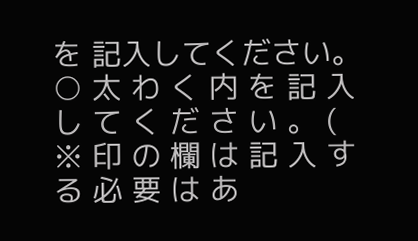を 記入してください。 ○ 太 わ く 内 を 記 入 し て く だ さ い 。 ( ※ 印 の 欄 は 記 入 す る 必 要 は あ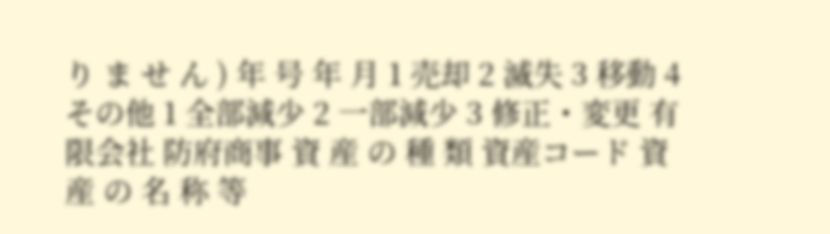り ま せ ん ) 年 号 年 月 1 売却 2 滅失 3 移動 4 その他 1 全部減少 2 一部減少 3 修正・変更 有限会社 防府商事 資 産 の 種 類 資産コード 資 産 の 名 称 等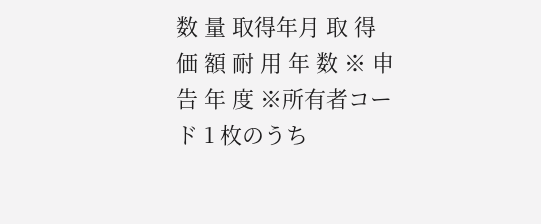数 量 取得年月 取 得 価 額 耐 用 年 数 ※ 申 告 年 度 ※所有者コード 1 枚のうち